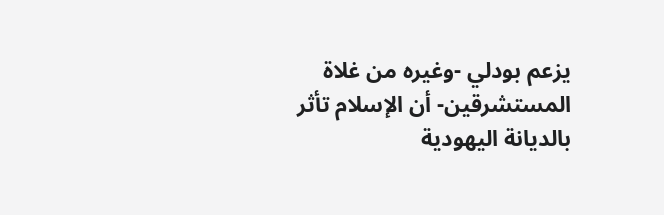يزعم بودلي -وغيره من غلاة المستشرقين- أن الإسلام تأثر بالديانة اليهودية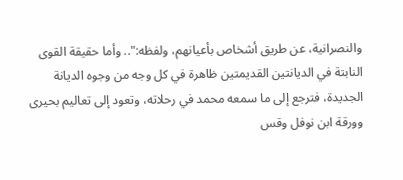والنصرانية، عن طريق أشخاص بأعيانهم، ولفظه:".. وأما حقيقة القوى النابتة في الديانتين القديمتين ظاهرة في كل وجه من وجوه الديانة الجديدة، فترجع إلى ما سمعه محمد في رحلاته، وتعود إلى تعاليم بحيرى وورقة ابن نوفل وقس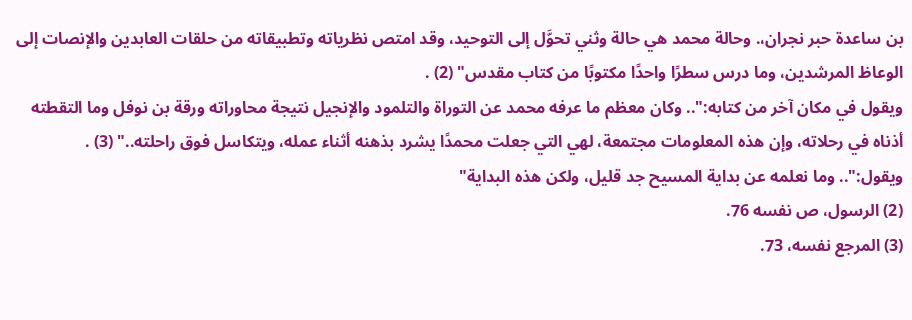بن ساعدة حبر نجران،. وحالة محمد هي حالة وثني تحوَّل إلى التوحيد، وقد امتص نظرياته وتطبيقاته من حلقات العابدين والإنصات إلى الوعاظ المرشدين، وما درس سطرًا واحدًا مكتوبًا من كتاب مقدس" (2) .
ويقول في مكان آخر من كتابه:".. وكان معظم ما عرفه محمد عن التوراة والتلمود والإنجيل نتيجة محاوراته ورقة بن نوفل وما التقطته أذناه في رحلاته، وإن هذه المعلومات مجتمعة، لهي التي جعلت محمدًا يشرد بذهنه أثناء عمله، ويتكاسل فوق راحلته.." (3) .
ويقول:".. وما نعلمه عن بداية المسيح جد قليل، ولكن هذه البداية"
(2) الرسول، ص نفسه 76.
(3) المرجع نفسه، 73.